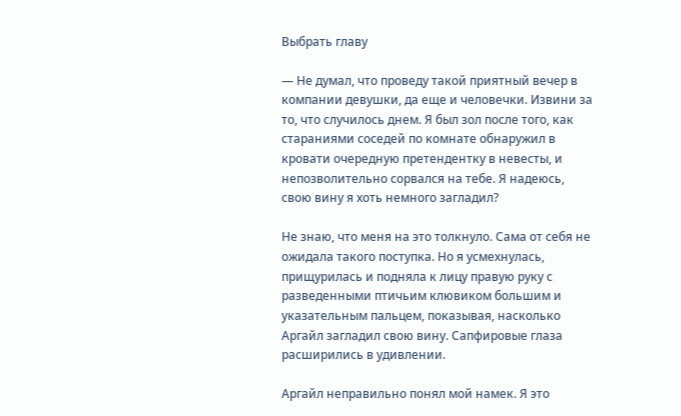Выбрать главу

— Не думал, что проведу такой приятный вечер в компании девушки, да еще и человечки. Извини за то, что случилось днем. Я был зол после того, как стараниями соседей по комнате обнаружил в кровати очередную претендентку в невесты, и непозволительно сорвался на тебе. Я надеюсь, свою вину я хоть немного загладил?

Не знаю, что меня на это толкнуло. Сама от себя не ожидала такого поступка. Но я усмехнулась, прищурилась и подняла к лицу правую руку с разведенными птичьим клювиком большим и указательным пальцем, показывая, насколько Аргайл загладил свою вину. Сапфировые глаза расширились в удивлении.

Аргайл неправильно понял мой намек. Я это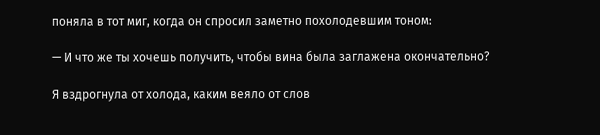поняла в тот миг, когда он спросил заметно похолодевшим тоном:

— И что же ты хочешь получить, чтобы вина была заглажена окончательно?

Я вздрогнула от холода, каким веяло от слов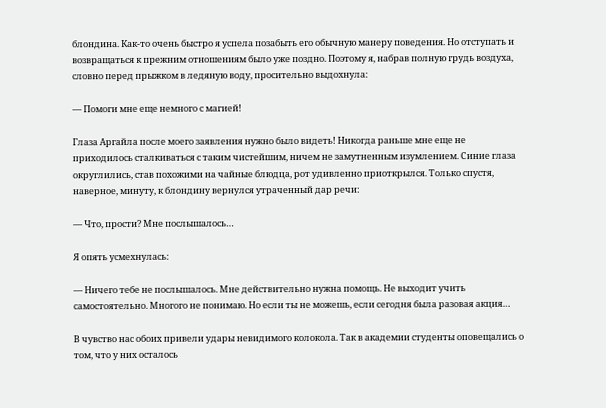блондина. Как-то очень быстро я успела позабыть его обычную манеру поведения. Но отступать и возвращаться к прежним отношениям было уже поздно. Поэтому я, набрав полную грудь воздуха, словно перед прыжком в ледяную воду, просительно выдохнула:

— Помоги мне еще немного с магией!

Глаза Аргайла после моего заявления нужно было видеть! Никогда раньше мне еще не приходилось сталкиваться с таким чистейшим, ничем не замутненным изумлением. Синие глаза округлились, став похожими на чайные блюдца, рот удивленно приоткрылся. Только спустя, наверное, минуту, к блондину вернулся утраченный дар речи:

— Что, прости? Мне послышалось…

Я опять усмехнулась:

— Ничего тебе не послышалось. Мне действительно нужна помощь. Не выходит учить самостоятельно. Многого не понимаю. Но если ты не можешь, если сегодня была разовая акция…

В чувство нас обоих привели удары невидимого колокола. Так в академии студенты оповещались о том, что у них осталось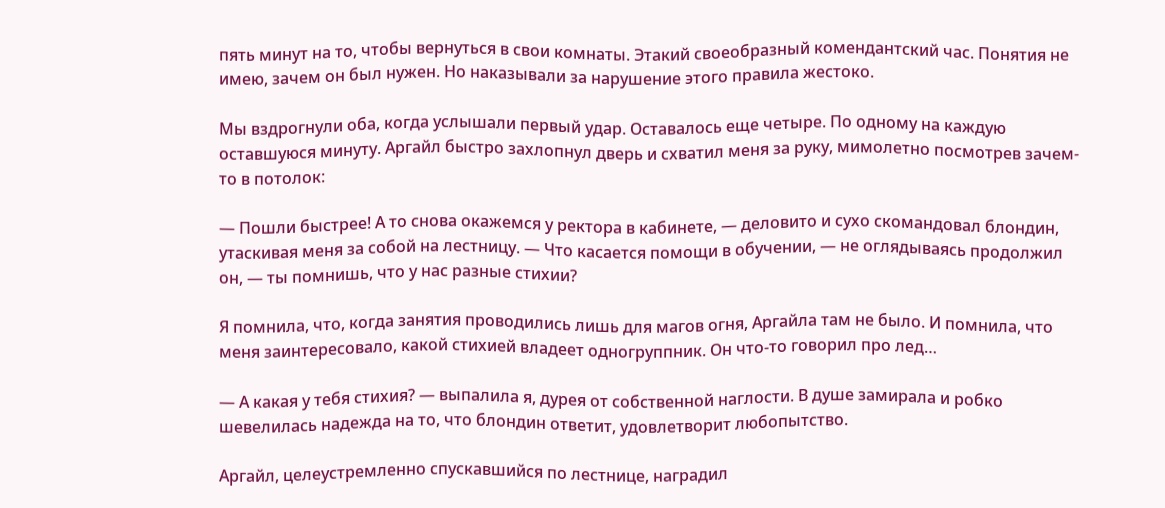пять минут на то, чтобы вернуться в свои комнаты. Этакий своеобразный комендантский час. Понятия не имею, зачем он был нужен. Но наказывали за нарушение этого правила жестоко.

Мы вздрогнули оба, когда услышали первый удар. Оставалось еще четыре. По одному на каждую оставшуюся минуту. Аргайл быстро захлопнул дверь и схватил меня за руку, мимолетно посмотрев зачем-то в потолок:

— Пошли быстрее! А то снова окажемся у ректора в кабинете, — деловито и сухо скомандовал блондин, утаскивая меня за собой на лестницу. — Что касается помощи в обучении, — не оглядываясь продолжил он, — ты помнишь, что у нас разные стихии?

Я помнила, что, когда занятия проводились лишь для магов огня, Аргайла там не было. И помнила, что меня заинтересовало, какой стихией владеет одногруппник. Он что-то говорил про лед…

— А какая у тебя стихия? — выпалила я, дурея от собственной наглости. В душе замирала и робко шевелилась надежда на то, что блондин ответит, удовлетворит любопытство.

Аргайл, целеустремленно спускавшийся по лестнице, наградил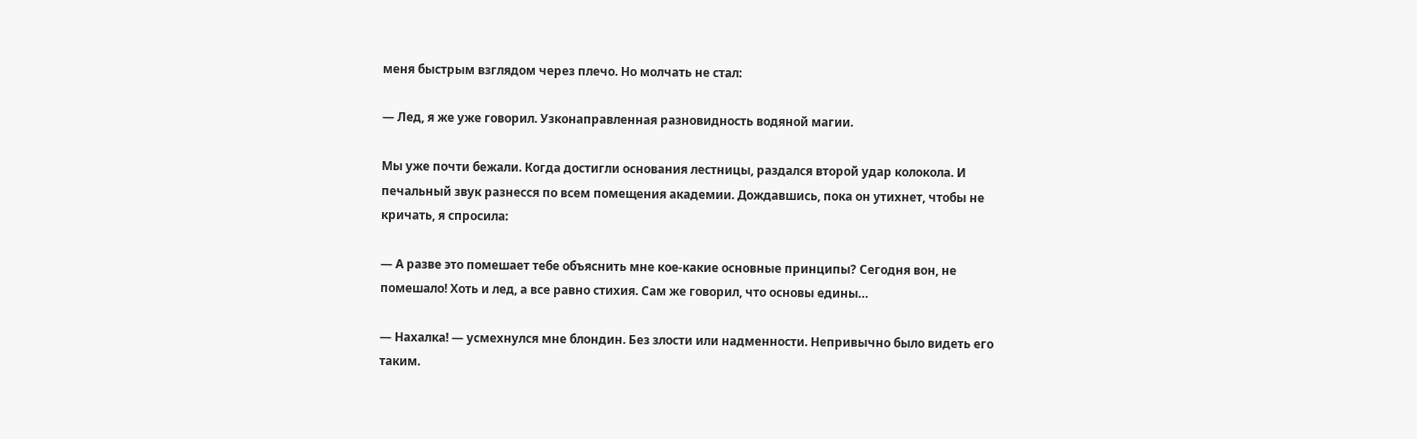меня быстрым взглядом через плечо. Но молчать не стал:

— Лед, я же уже говорил. Узконаправленная разновидность водяной магии.

Мы уже почти бежали. Когда достигли основания лестницы, раздался второй удар колокола. И печальный звук разнесся по всем помещения академии. Дождавшись, пока он утихнет, чтобы не кричать, я спросила:

— А разве это помешает тебе объяснить мне кое-какие основные принципы? Сегодня вон, не помешало! Хоть и лед, а все равно стихия. Сам же говорил, что основы едины…

— Нахалка! — усмехнулся мне блондин. Без злости или надменности. Непривычно было видеть его таким.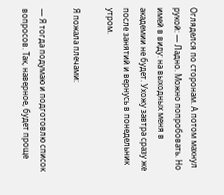Огляделся по сторонам. А потом махнул рукой: — Ладно. Можно попробовать. Но имей в виду: на выходных меня в академии не будет. Ухожу завтра сразу же после занятий и вернусь в понедельник утром.

Я пожала плечами:

— Я тогда подумаю и подготовлю список вопросов. Так, наверное, будет проще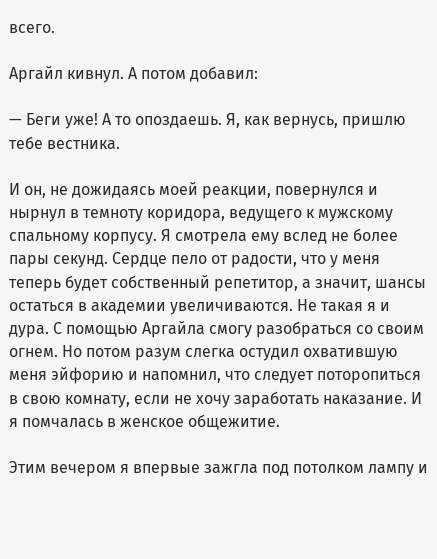всего.

Аргайл кивнул. А потом добавил:

— Беги уже! А то опоздаешь. Я, как вернусь, пришлю тебе вестника.

И он, не дожидаясь моей реакции, повернулся и нырнул в темноту коридора, ведущего к мужскому спальному корпусу. Я смотрела ему вслед не более пары секунд. Сердце пело от радости, что у меня теперь будет собственный репетитор, а значит, шансы остаться в академии увеличиваются. Не такая я и дура. С помощью Аргайла смогу разобраться со своим огнем. Но потом разум слегка остудил охватившую меня эйфорию и напомнил, что следует поторопиться в свою комнату, если не хочу заработать наказание. И я помчалась в женское общежитие.

Этим вечером я впервые зажгла под потолком лампу и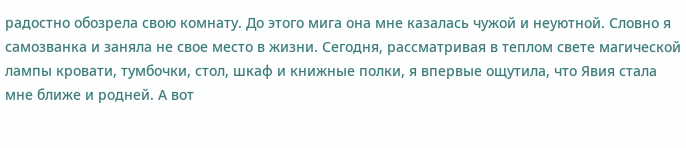радостно обозрела свою комнату. До этого мига она мне казалась чужой и неуютной. Словно я самозванка и заняла не свое место в жизни. Сегодня, рассматривая в теплом свете магической лампы кровати, тумбочки, стол, шкаф и книжные полки, я впервые ощутила, что Явия стала мне ближе и родней. А вот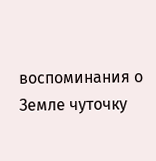воспоминания о Земле чуточку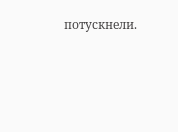потускнели.